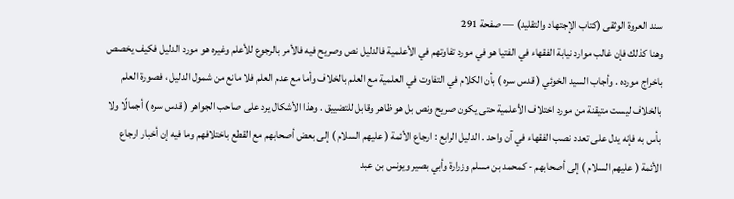سند العروة الوثقى (كتاب الإجتهاد والتقليد) — صفحة 291
وهنا كذلك فإن غالب موارد نيابة الفقهاء في الفتيا هو في مورد تفاوتهم في الأعلمية فالدليل نص وصريح فيه فالأمر بالرجوع للأعلم وغيره هو مورد الدليل فكيف يخصص باخراج مورده . وأجاب السيد الخوئي ( قدس سره ) بأن الكلام في التفاوت في العلمية مع العلم بالخلاف وأما مع عدم العلم فلا مانع من شمول الدليل ، فصورة العلم بالخلاف ليست متيقنة من مورد اختلاف الأعلمية حتى يكون صريح ونص بل هو ظاهر وقابل للتضييق . وهذا الأشكال يرد على صاحب الجواهر ( قدس سره ) أجمالًا ولا بأس به فإنه يدل على تعدد نصب الفقهاء في آن واحد . الدليل الرابع : ارجاع الأئمة ( عليهم السلام ) إلى بعض أصحابهم مع القطع باختلافهم وما فيه إن أخبار ارجاع الأئمة ( عليهم السلام ) إلى أصحابهم - كمحمد بن مسلم وزرارة وأبي بصير ويونس بن عبد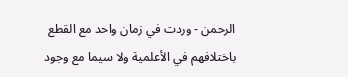الرحمن - وردت في زمان واحد مع القطع باختلافهم في الأعلمية ولا سيما مع وجود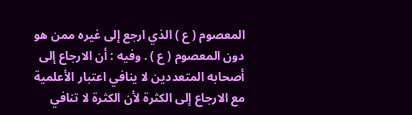المعصوم ( ع ) الذي ارجع إلى غيره ممن هو دون المعصوم ( ع ) . وفيه : أن الارجاع إلى أصحابه المتعددين لا ينافي اعتبار الأعلمية مع الارجاع إلى الكثرة لأن الكثرة لا تنافي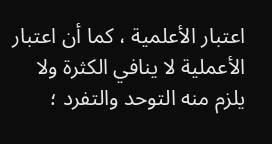اعتبار الأعلمية ، كما أن اعتبار الأعملية لا ينافي الكثرة ولا يلزم منه التوحد والتفرد ؛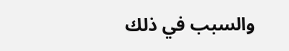والسبب في ذلك